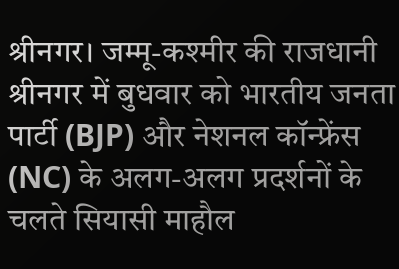श्रीनगर। जम्मू-कश्मीर की राजधानी श्रीनगर में बुधवार को भारतीय जनता पार्टी (BJP) और नेशनल कॉन्फ्रेंस (NC) के अलग-अलग प्रदर्शनों के चलते सियासी माहौल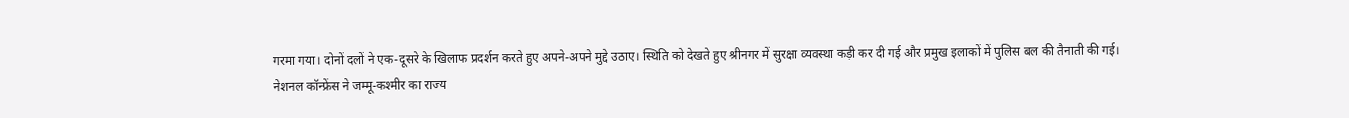गरमा गया। दोनों दलों ने एक-दूसरे के खिलाफ प्रदर्शन करते हुए अपने-अपने मुद्दे उठाए। स्थिति को देखते हुए श्रीनगर में सुरक्षा व्यवस्था कड़ी कर दी गई और प्रमुख इलाकों में पुलिस बल की तैनाती की गई।
नेशनल कॉन्फ्रेंस ने जम्मू-कश्मीर का राज्य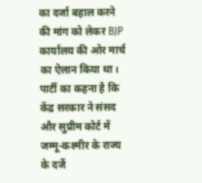का दर्जा बहाल करने की मांग को लेकर BJP कार्यालय की ओर मार्च का ऐलान किया था। पार्टी का कहना है कि केंद्र सरकार ने संसद और सुप्रीम कोर्ट में जम्मू-कश्मीर के राज्य के दर्जे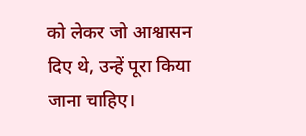को लेकर जो आश्वासन दिए थे, उन्हें पूरा किया जाना चाहिए।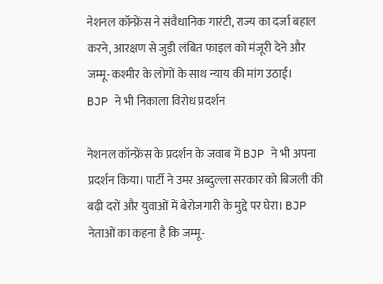नेशनल कॉन्फ्रेंस ने संवैधानिक गारंटी, राज्य का दर्जा बहाल करने, आरक्षण से जुड़ी लंबित फाइल को मंजूरी देने और जम्मू-कश्मीर के लोगों के साथ न्याय की मांग उठाई।
BJP ने भी निकाला विरोध प्रदर्शन

नेशनल कॉन्फ्रेंस के प्रदर्शन के जवाब में BJP ने भी अपना प्रदर्शन किया। पार्टी ने उमर अब्दुल्ला सरकार को बिजली की बढ़ी दरों और युवाओं में बेरोजगारी के मुद्दे पर घेरा। BJP नेताओं का कहना है कि जम्मू-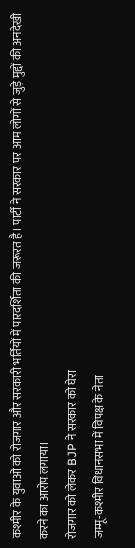कश्मीर के युवाओं को रोजगार और सरकारी भर्तियों में पारदर्शिता की जरूरत है। पार्टी ने सरकार पर आम लोगों से जुड़े मुद्दों की अनदेखी करने का आरोप लगाया।
रोजगार को लेकर BJP ने सरकार को घेरा
जम्मू-कश्मीर विधानसभा में विपक्ष के नेता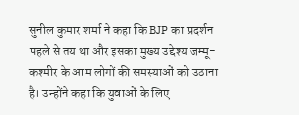सुनील कुमार शर्मा ने कहा कि BJP का प्रदर्शन पहले से तय था और इसका मुख्य उद्देश्य जम्मू-कश्मीर के आम लोगों की समस्याओं को उठाना है। उन्होंने कहा कि युवाओं के लिए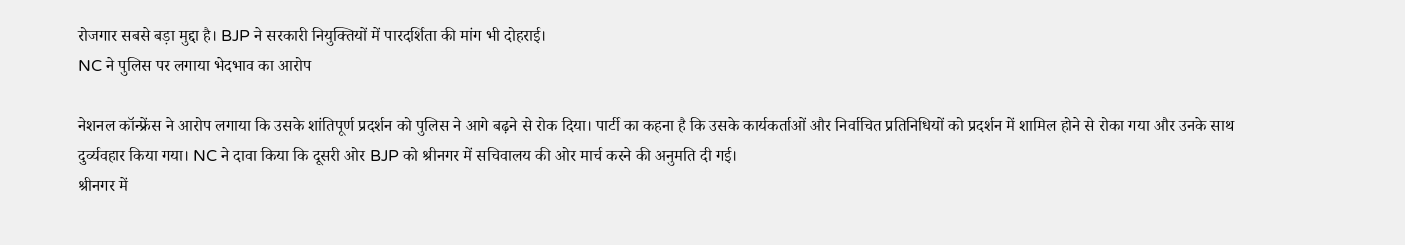रोजगार सबसे बड़ा मुद्दा है। BJP ने सरकारी नियुक्तियों में पारदर्शिता की मांग भी दोहराई।
NC ने पुलिस पर लगाया भेदभाव का आरोप

नेशनल कॉन्फ्रेंस ने आरोप लगाया कि उसके शांतिपूर्ण प्रदर्शन को पुलिस ने आगे बढ़ने से रोक दिया। पार्टी का कहना है कि उसके कार्यकर्ताओं और निर्वाचित प्रतिनिधियों को प्रदर्शन में शामिल होने से रोका गया और उनके साथ दुर्व्यवहार किया गया। NC ने दावा किया कि दूसरी ओर BJP को श्रीनगर में सचिवालय की ओर मार्च करने की अनुमति दी गई।
श्रीनगर में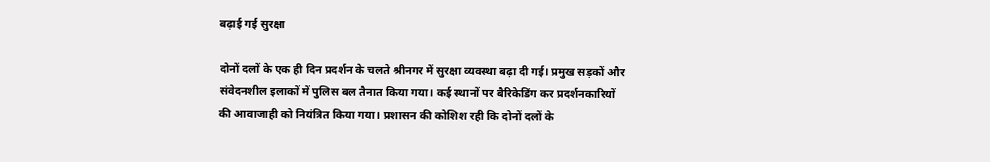बढ़ाई गई सुरक्षा

दोनों दलों के एक ही दिन प्रदर्शन के चलते श्रीनगर में सुरक्षा व्यवस्था बढ़ा दी गई। प्रमुख सड़कों और संवेदनशील इलाकों में पुलिस बल तैनात किया गया। कई स्थानों पर बैरिकेडिंग कर प्रदर्शनकारियों की आवाजाही को नियंत्रित किया गया। प्रशासन की कोशिश रही कि दोनों दलों के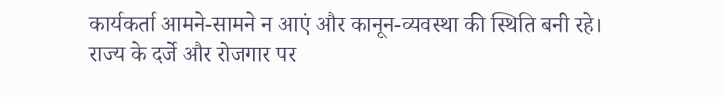कार्यकर्ता आमने-सामने न आएं और कानून-व्यवस्था की स्थिति बनी रहे।
राज्य के दर्जे और रोजगार पर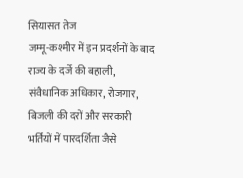सियासत तेज
जम्मू-कश्मीर में इन प्रदर्शनों के बाद राज्य के दर्जे की बहाली, संवैधानिक अधिकार, रोजगार, बिजली की दरों और सरकारी भर्तियों में पारदर्शिता जैसे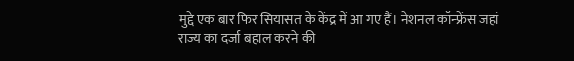मुद्दे एक बार फिर सियासत के केंद्र में आ गए हैं। नेशनल कॉन्फ्रेंस जहां राज्य का दर्जा बहाल करने की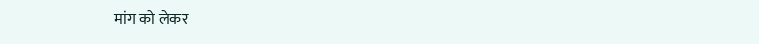मांग को लेकर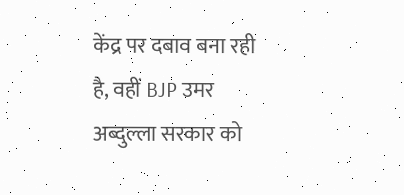केंद्र पर दबाव बना रही है, वहीं BJP उमर अब्दुल्ला सरकार को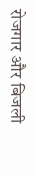रोजगार और बिजली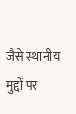जैसे स्थानीय मुद्दों पर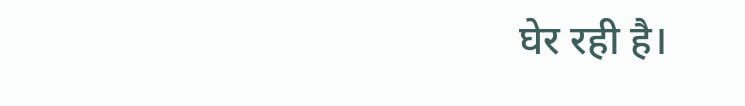घेर रही है।